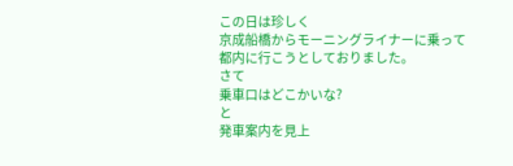この日は珍しく
京成船橋からモーニングライナーに乗って
都内に行こうとしておりました。
さて
乗車口はどこかいな?
と
発車案内を見上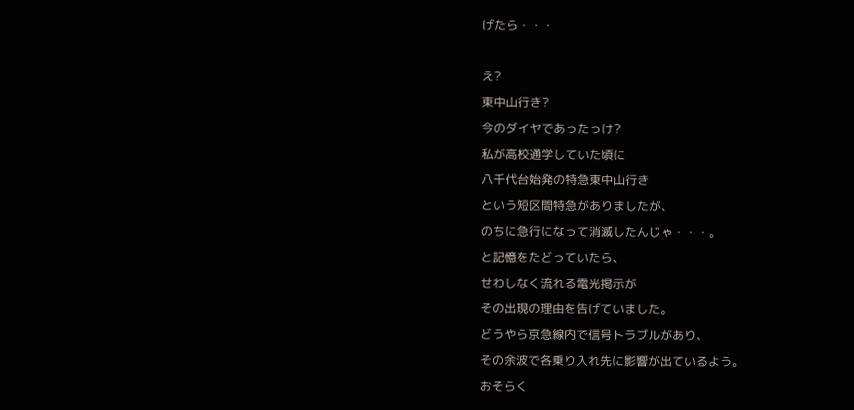げたら・・・

え?
東中山行き?
今のダイヤであったっけ?
私が高校通学していた頃に
八千代台始発の特急東中山行き
という短区間特急がありましたが、
のちに急行になって消滅したんじゃ・・・。
と記憶をたどっていたら、
せわしなく流れる電光掲示が
その出現の理由を告げていました。
どうやら京急線内で信号トラブルがあり、
その余波で各乗り入れ先に影響が出ているよう。
おそらく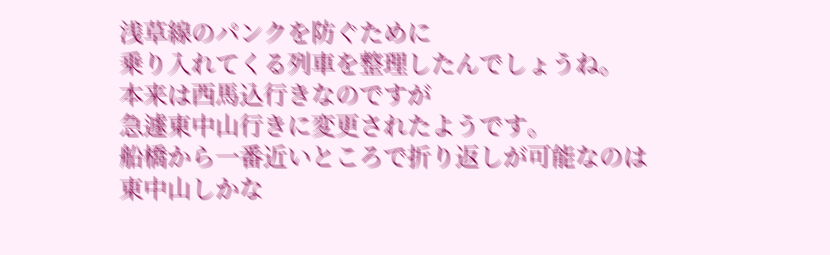浅草線のパンクを防ぐために
乗り入れてくる列車を整理したんでしょうね。
本来は西馬込行きなのですが
急遽東中山行きに変更されたようです。
船橋から一番近いところで折り返しが可能なのは
東中山しかな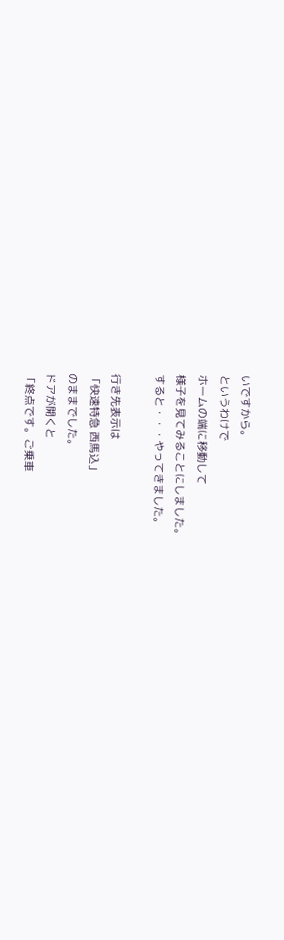いですから。
というわけで
ホームの端に移動して
様子を見てみることにしました。
すると・・・やってきました。

行き先表示は
「快速特急 西馬込」
のままでした。
ドアが開くと
「終点です。ご乗車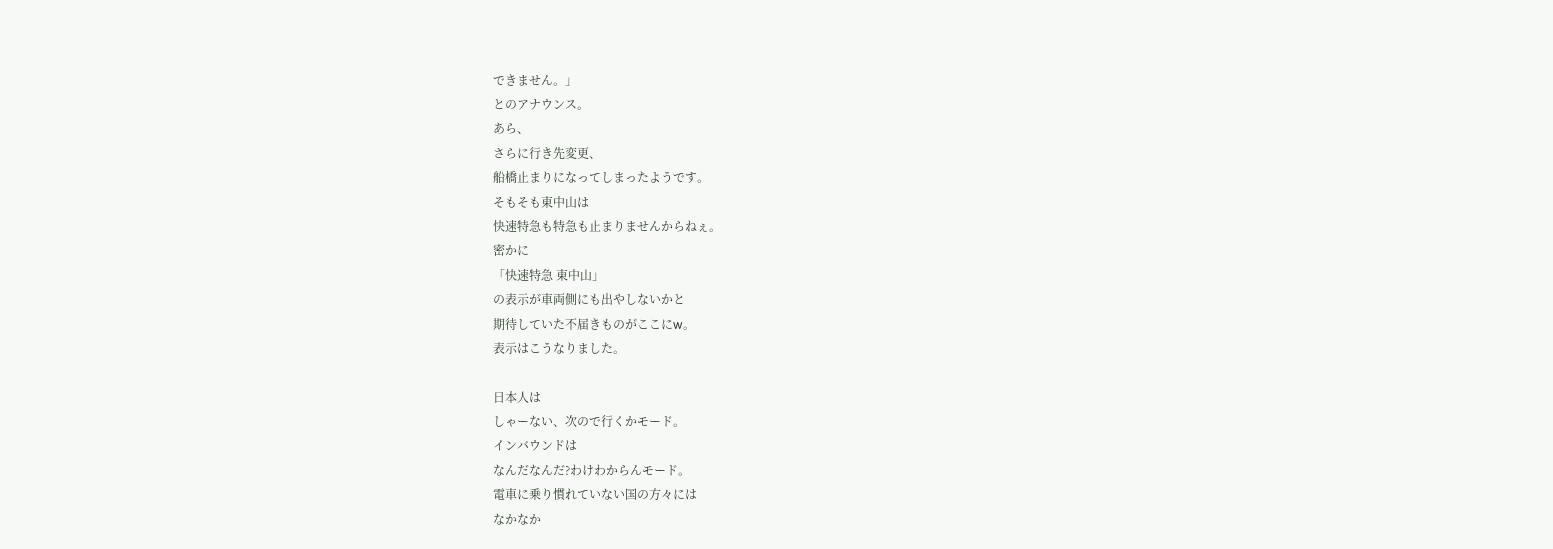できません。」
とのアナウンス。
あら、
さらに行き先変更、
船橋止まりになってしまったようです。
そもそも東中山は
快速特急も特急も止まりませんからねぇ。
密かに
「快速特急 東中山」
の表示が車両側にも出やしないかと
期待していた不届きものがここにw。
表示はこうなりました。

日本人は
しゃーない、次ので行くかモード。
インバウンドは
なんだなんだ?わけわからんモード。
電車に乗り慣れていない国の方々には
なかなか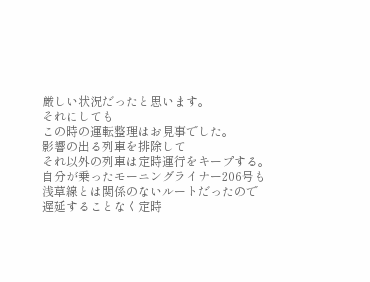厳しい状況だったと思います。
それにしても
この時の運転整理はお見事でした。
影響の出る列車を排除して
それ以外の列車は定時運行をキープする。
自分が乗ったモーニングライナー206号も
浅草線とは関係のないルートだったので
遅延することなく定時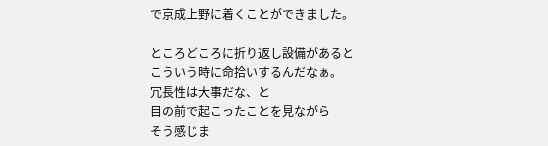で京成上野に着くことができました。

ところどころに折り返し設備があると
こういう時に命拾いするんだなぁ。
冗長性は大事だな、と
目の前で起こったことを見ながら
そう感じま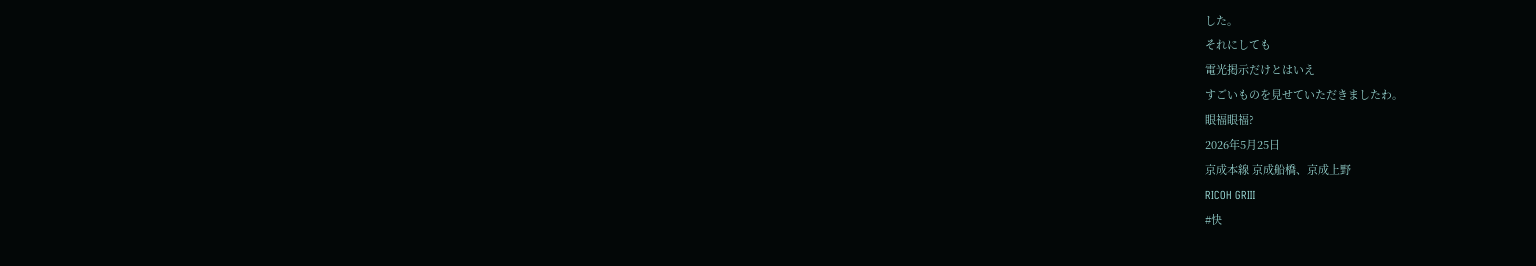した。
それにしても
電光掲示だけとはいえ
すごいものを見せていただきましたわ。
眼福眼福?
2026年5月25日
京成本線 京成船橋、京成上野
RICOH GRⅢ
#快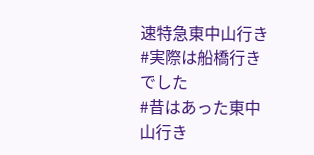速特急東中山行き
#実際は船橋行きでした
#昔はあった東中山行き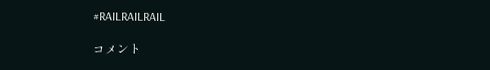#RAILRAILRAIL

コメント